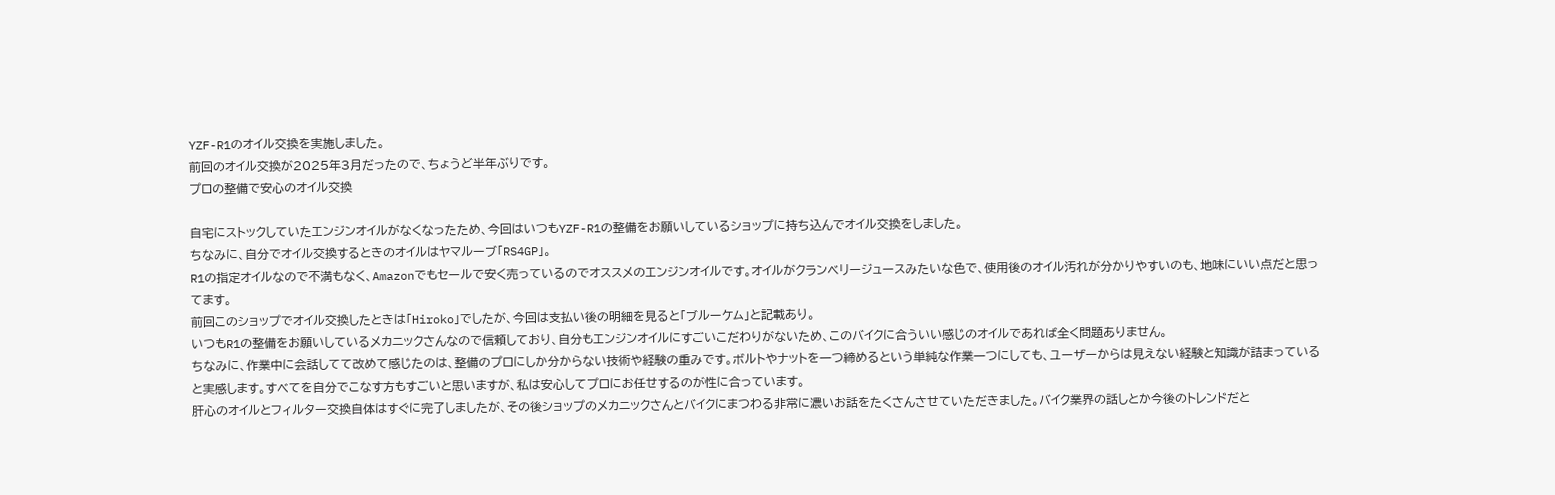YZF-R1のオイル交換を実施しました。
前回のオイル交換が2025年3月だったので、ちょうど半年ぶりです。
プロの整備で安心のオイル交換

自宅にストックしていたエンジンオイルがなくなったため、今回はいつもYZF-R1の整備をお願いしているショップに持ち込んでオイル交換をしました。
ちなみに、自分でオイル交換するときのオイルはヤマルーブ「RS4GP」。
R1の指定オイルなので不満もなく、Amazonでもセールで安く売っているのでオススメのエンジンオイルです。オイルがクランベリージュースみたいな色で、使用後のオイル汚れが分かりやすいのも、地味にいい点だと思ってます。
前回このショップでオイル交換したときは「Hiroko」でしたが、今回は支払い後の明細を見ると「ブルーケム」と記載あり。
いつもR1の整備をお願いしているメカニックさんなので信頼しており、自分もエンジンオイルにすごいこだわりがないため、このバイクに合ういい感じのオイルであれば全く問題ありません。
ちなみに、作業中に会話してて改めて感じたのは、整備のプロにしか分からない技術や経験の重みです。ボルトやナットを一つ締めるという単純な作業一つにしても、ユーザーからは見えない経験と知識が詰まっていると実感します。すべてを自分でこなす方もすごいと思いますが、私は安心してプロにお任せするのが性に合っています。
肝心のオイルとフィルター交換自体はすぐに完了しましたが、その後ショップのメカニックさんとバイクにまつわる非常に濃いお話をたくさんさせていただきました。バイク業界の話しとか今後のトレンドだと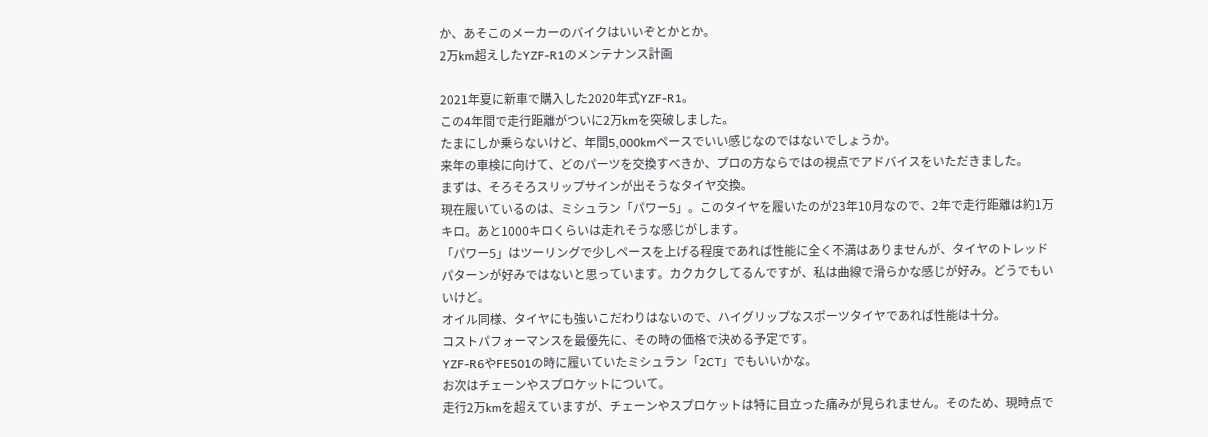か、あそこのメーカーのバイクはいいぞとかとか。
2万km超えしたYZF-R1のメンテナンス計画

2021年夏に新車で購入した2020年式YZF-R1。
この4年間で走行距離がついに2万kmを突破しました。
たまにしか乗らないけど、年間5,000kmペースでいい感じなのではないでしょうか。
来年の車検に向けて、どのパーツを交換すべきか、プロの方ならではの視点でアドバイスをいただきました。
まずは、そろそろスリップサインが出そうなタイヤ交換。
現在履いているのは、ミシュラン「パワー5」。このタイヤを履いたのが23年10月なので、2年で走行距離は約1万キロ。あと1000キロくらいは走れそうな感じがします。
「パワー5」はツーリングで少しペースを上げる程度であれば性能に全く不満はありませんが、タイヤのトレッドパターンが好みではないと思っています。カクカクしてるんですが、私は曲線で滑らかな感じが好み。どうでもいいけど。
オイル同様、タイヤにも強いこだわりはないので、ハイグリップなスポーツタイヤであれば性能は十分。
コストパフォーマンスを最優先に、その時の価格で決める予定です。
YZF-R6やFE501の時に履いていたミシュラン「2CT」でもいいかな。
お次はチェーンやスプロケットについて。
走行2万kmを超えていますが、チェーンやスプロケットは特に目立った痛みが見られません。そのため、現時点で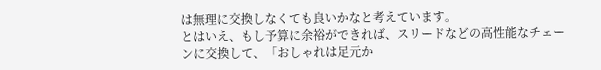は無理に交換しなくても良いかなと考えています。
とはいえ、もし予算に余裕ができれば、スリードなどの高性能なチェーンに交換して、「おしゃれは足元か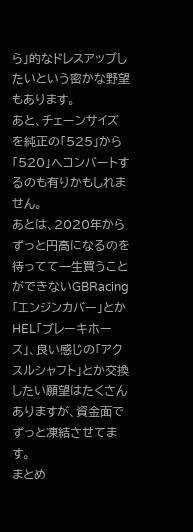ら」的なドレスアップしたいという密かな野望もあります。
あと、チェーンサイズを純正の「525」から「520」へコンバートするのも有りかもしれません。
あとは、2020年からずっと円高になるのを待ってて一生買うことができないGBRacing「エンジンカバー」とかHEL「ブレーキホース」、良い感じの「アクスルシャフト」とか交換したい願望はたくさんありますが、資金面でずっと凍結させてます。
まとめ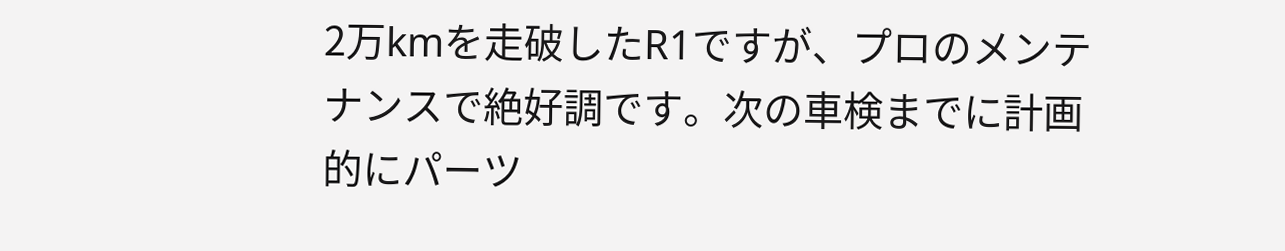2万kmを走破したR1ですが、プロのメンテナンスで絶好調です。次の車検までに計画的にパーツ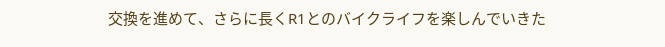交換を進めて、さらに長くR1とのバイクライフを楽しんでいきた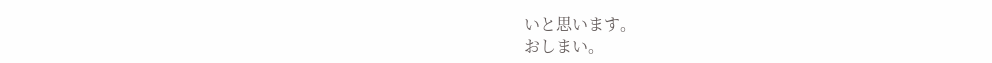いと思います。
おしまい。